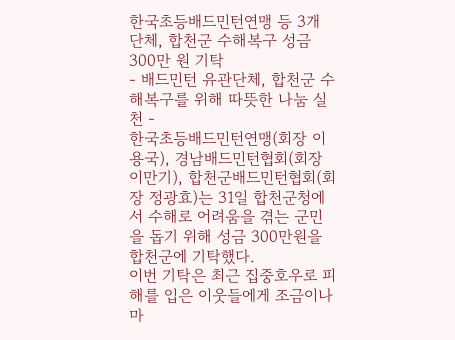한국초등배드민턴연맹 등 3개 단체, 합천군 수해복구 성금 300만 원 기탁
- 배드민턴 유관단체, 합천군 수해복구를 위해 따뜻한 나눔 실천 -
한국초등배드민턴연맹(회장 이용국), 경남배드민턴협회(회장 이만기), 합천군배드민턴협회(회장 정광효)는 31일 합천군청에서 수해로 어려움을 겪는 군민을 돕기 위해 성금 300만원을 합천군에 기탁했다.
이번 기탁은 최근 집중호우로 피해를 입은 이웃들에게 조금이나마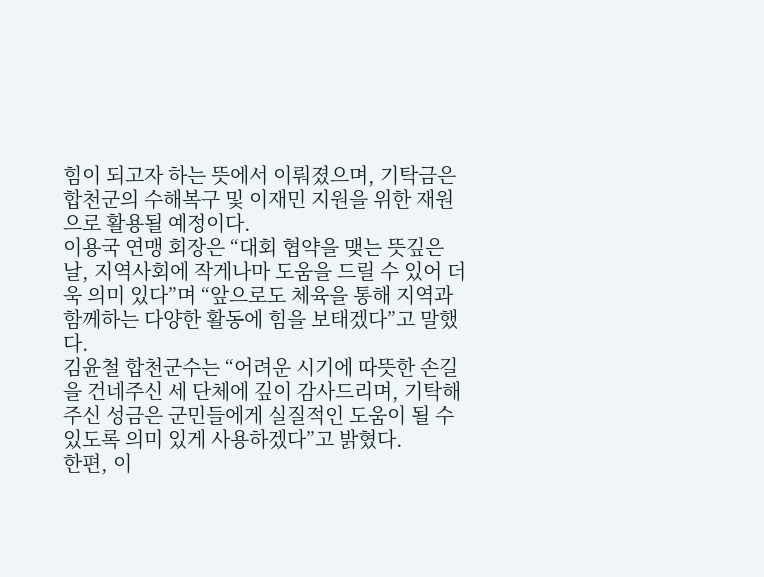힘이 되고자 하는 뜻에서 이뤄졌으며, 기탁금은 합천군의 수해복구 및 이재민 지원을 위한 재원으로 활용될 예정이다.
이용국 연맹 회장은 “대회 협약을 맺는 뜻깊은 날, 지역사회에 작게나마 도움을 드릴 수 있어 더욱 의미 있다”며 “앞으로도 체육을 통해 지역과 함께하는 다양한 활동에 힘을 보태겠다”고 말했다.
김윤철 합천군수는 “어려운 시기에 따뜻한 손길을 건네주신 세 단체에 깊이 감사드리며, 기탁해주신 성금은 군민들에게 실질적인 도움이 될 수 있도록 의미 있게 사용하겠다”고 밝혔다.
한편, 이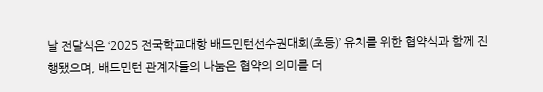날 전달식은 ‘2025 전국학교대항 배드민턴선수권대회(초등)’ 유치를 위한 협약식과 함께 진행됐으며, 배드민턴 관계자들의 나눔은 협약의 의미를 더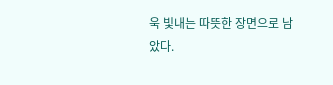욱 빛내는 따뜻한 장면으로 남았다.